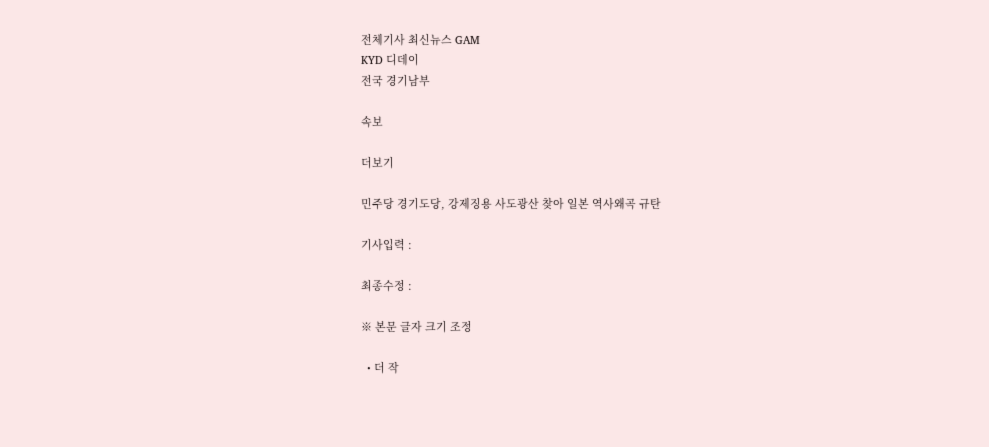전체기사 최신뉴스 GAM
KYD 디데이
전국 경기남부

속보

더보기

민주당 경기도당, 강제징용 사도광산 찾아 일본 역사왜곡 규탄

기사입력 :

최종수정 :

※ 본문 글자 크기 조정

  • 더 작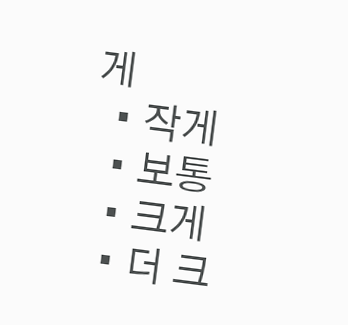게
  • 작게
  • 보통
  • 크게
  • 더 크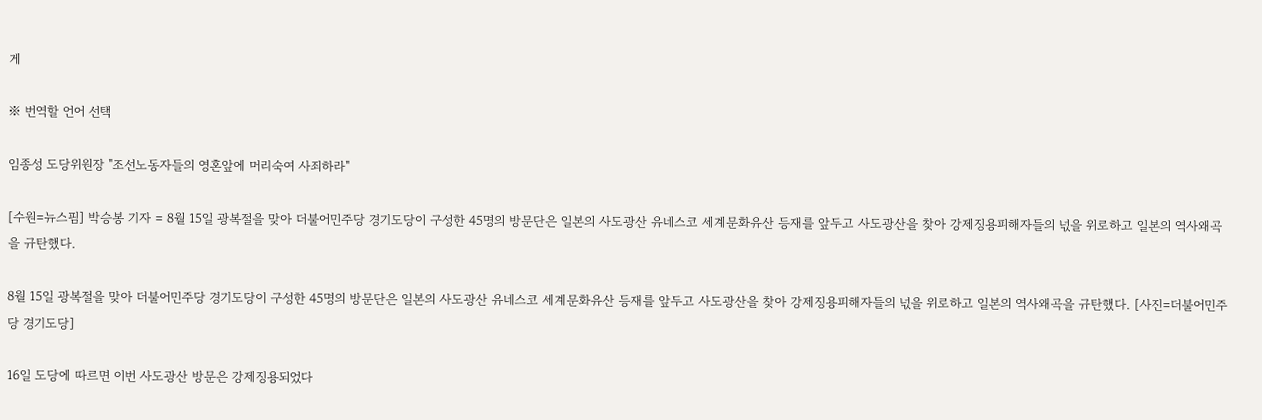게

※ 번역할 언어 선택

임종성 도당위원장 "조선노동자들의 영혼앞에 머리숙여 사죄하라"

[수원=뉴스핌] 박승봉 기자 = 8월 15일 광복절을 맞아 더불어민주당 경기도당이 구성한 45명의 방문단은 일본의 사도광산 유네스코 세계문화유산 등재를 앞두고 사도광산을 찾아 강제징용피해자들의 넋을 위로하고 일본의 역사왜곡을 규탄했다.

8월 15일 광복절을 맞아 더불어민주당 경기도당이 구성한 45명의 방문단은 일본의 사도광산 유네스코 세계문화유산 등재를 앞두고 사도광산을 찾아 강제징용피해자들의 넋을 위로하고 일본의 역사왜곡을 규탄했다. [사진=더불어민주당 경기도당]

16일 도당에 따르면 이번 사도광산 방문은 강제징용되었다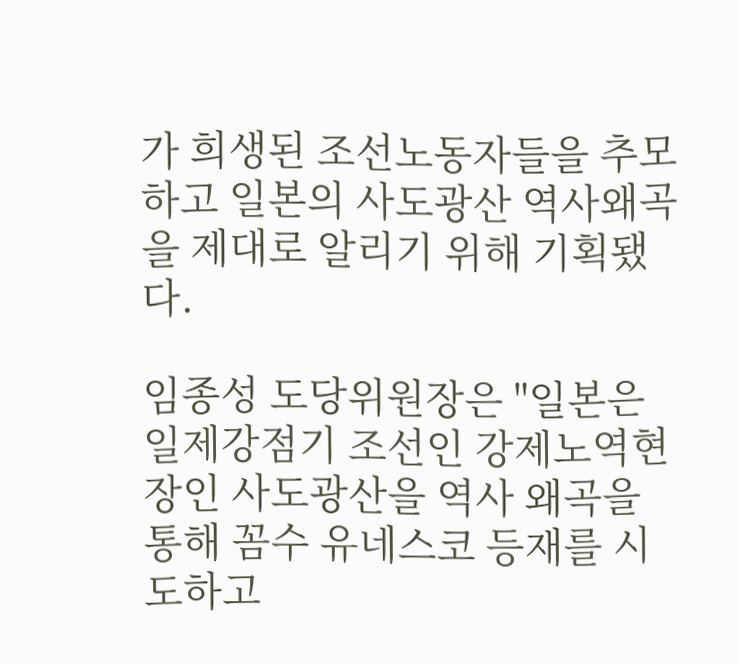가 희생된 조선노동자들을 추모하고 일본의 사도광산 역사왜곡을 제대로 알리기 위해 기획됐다.

임종성 도당위원장은 "일본은 일제강점기 조선인 강제노역현장인 사도광산을 역사 왜곡을 통해 꼼수 유네스코 등재를 시도하고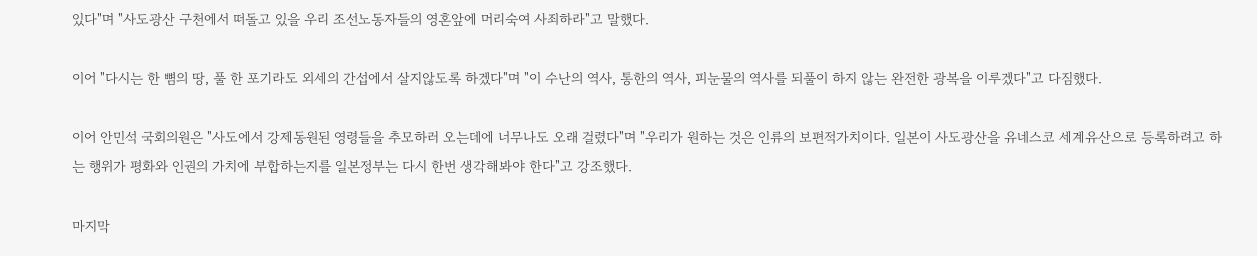있다"며 "사도광산 구천에서 떠돌고 있을 우리 조선노동자들의 영혼앞에 머리숙여 사죄하라"고 말했다.

이어 "다시는 한 뼘의 땅, 풀 한 포기라도 외세의 간섭에서 살지않도록 하겠다"며 "이 수난의 역사, 통한의 역사, 피눈물의 역사를 되풀이 하지 않는 완전한 광복을 이루겠다"고 다짐했다.

이어 안민석 국회의원은 "사도에서 강제동원된 영령들을 추모하러 오는데에 너무나도 오래 걸렸다"며 "우리가 원하는 것은 인류의 보편적가치이다. 일본이 사도광산을 유네스코 세계유산으로 등록하려고 하는 행위가 평화와 인권의 가치에 부합하는지를 일본정부는 다시 한번 생각해봐야 한다"고 강조했다.

마지막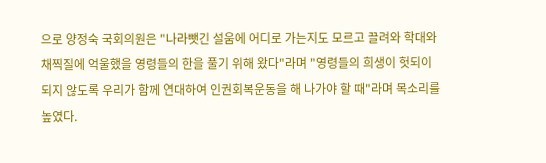으로 양정숙 국회의원은 "나라뺏긴 설움에 어디로 가는지도 모르고 끌려와 학대와 채찍질에 억울했을 영령들의 한을 풀기 위해 왔다"라며 "영령들의 희생이 헛되이 되지 않도록 우리가 함께 연대하여 인권회복운동을 해 나가야 할 때"라며 목소리를 높였다.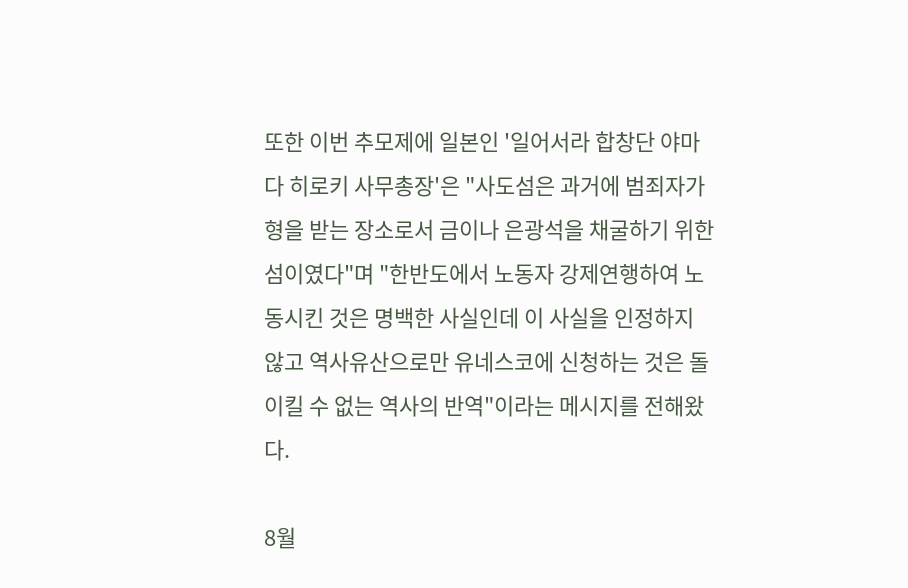또한 이번 추모제에 일본인 '일어서라 합창단 야마다 히로키 사무총장'은 "사도섬은 과거에 범죄자가 형을 받는 장소로서 금이나 은광석을 채굴하기 위한 섬이였다"며 "한반도에서 노동자 강제연행하여 노동시킨 것은 명백한 사실인데 이 사실을 인정하지 않고 역사유산으로만 유네스코에 신청하는 것은 돌이킬 수 없는 역사의 반역"이라는 메시지를 전해왔다.

8월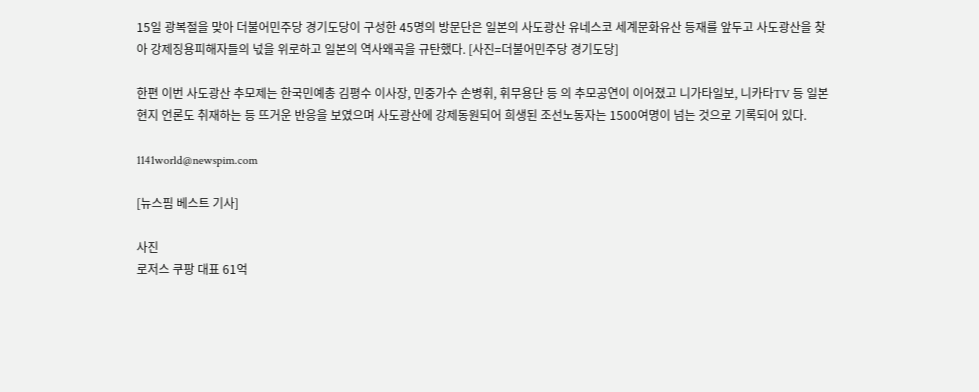15일 광복절을 맞아 더불어민주당 경기도당이 구성한 45명의 방문단은 일본의 사도광산 유네스코 세계문화유산 등재를 앞두고 사도광산을 찾아 강제징용피해자들의 넋을 위로하고 일본의 역사왜곡을 규탄했다. [사진=더불어민주당 경기도당]

한편 이번 사도광산 추모제는 한국민예총 김평수 이사장, 민중가수 손병휘, 휘무용단 등 의 추모공연이 이어졌고 니가타일보, 니카타TV 등 일본 현지 언론도 취재하는 등 뜨거운 반응을 보였으며 사도광산에 강제동원되어 희생된 조선노동자는 1500여명이 넘는 것으로 기록되어 있다.

1141world@newspim.com

[뉴스핌 베스트 기사]

사진
로저스 쿠팡 대표 61억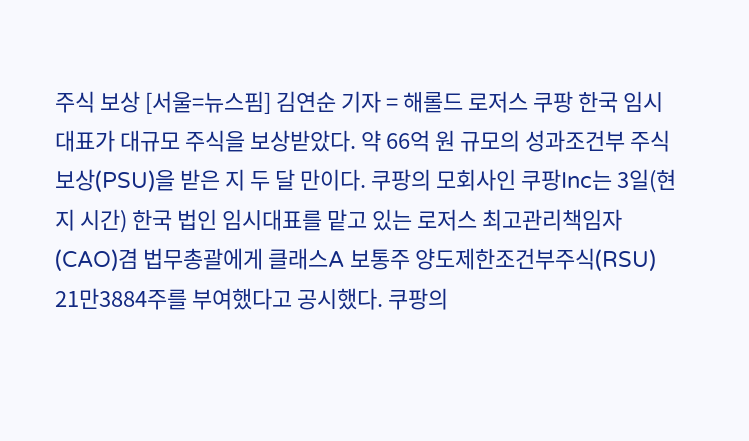주식 보상 [서울=뉴스핌] 김연순 기자 = 해롤드 로저스 쿠팡 한국 임시대표가 대규모 주식을 보상받았다. 약 66억 원 규모의 성과조건부 주식보상(PSU)을 받은 지 두 달 만이다. 쿠팡의 모회사인 쿠팡Inc는 3일(현지 시간) 한국 법인 임시대표를 맡고 있는 로저스 최고관리책임자(CAO)겸 법무총괄에게 클래스A 보통주 양도제한조건부주식(RSU) 21만3884주를 부여했다고 공시했다. 쿠팡의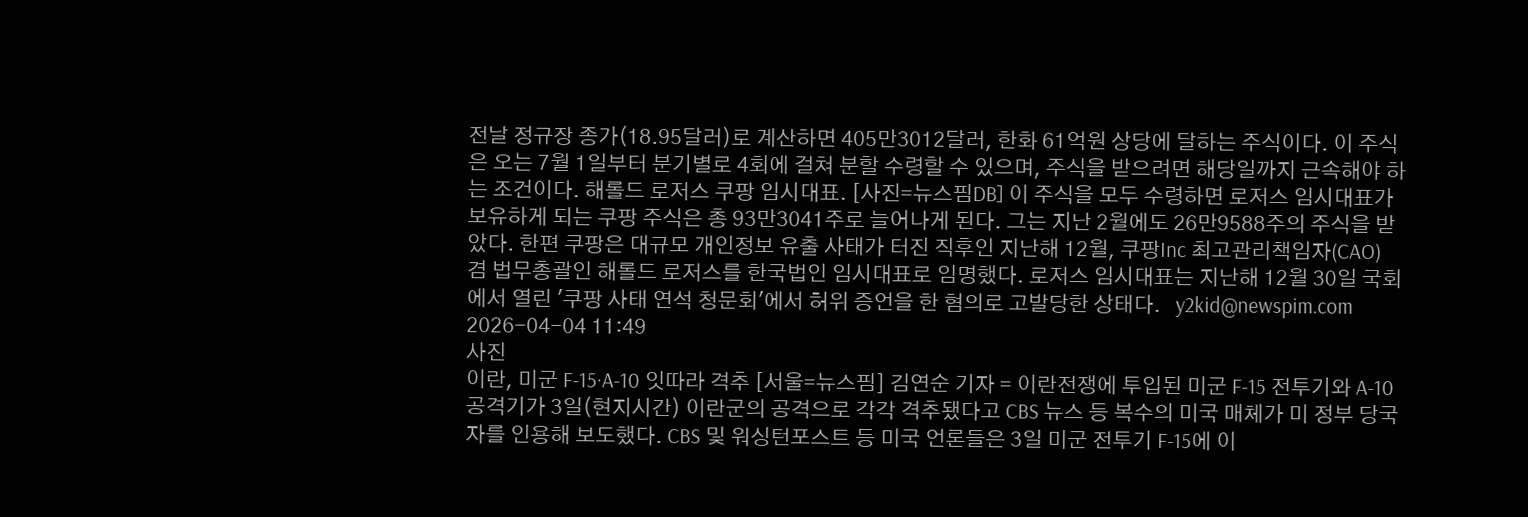전날 정규장 종가(18.95달러)로 계산하면 405만3012달러, 한화 61억원 상당에 달하는 주식이다. 이 주식은 오는 7월 1일부터 분기별로 4회에 걸쳐 분할 수령할 수 있으며, 주식을 받으려면 해당일까지 근속해야 하는 조건이다. 해롤드 로저스 쿠팡 임시대표. [사진=뉴스핌DB] 이 주식을 모두 수령하면 로저스 임시대표가 보유하게 되는 쿠팡 주식은 총 93만3041주로 늘어나게 된다. 그는 지난 2월에도 26만9588주의 주식을 받았다. 한편 쿠팡은 대규모 개인정보 유출 사태가 터진 직후인 지난해 12월, 쿠팡Inc 최고관리책임자(CAO) 겸 법무총괄인 해롤드 로저스를 한국법인 임시대표로 임명했다. 로저스 임시대표는 지난해 12월 30일 국회에서 열린 '쿠팡 사태 연석 청문회'에서 허위 증언을 한 혐의로 고발당한 상태다.   y2kid@newspim.com 2026-04-04 11:49
사진
이란, 미군 F-15·A-10 잇따라 격추 [서울=뉴스핌] 김연순 기자 = 이란전쟁에 투입된 미군 F-15 전투기와 A-10 공격기가 3일(현지시간) 이란군의 공격으로 각각 격추됐다고 CBS 뉴스 등 복수의 미국 매체가 미 정부 당국자를 인용해 보도했다. CBS 및 워싱턴포스트 등 미국 언론들은 3일 미군 전투기 F-15에 이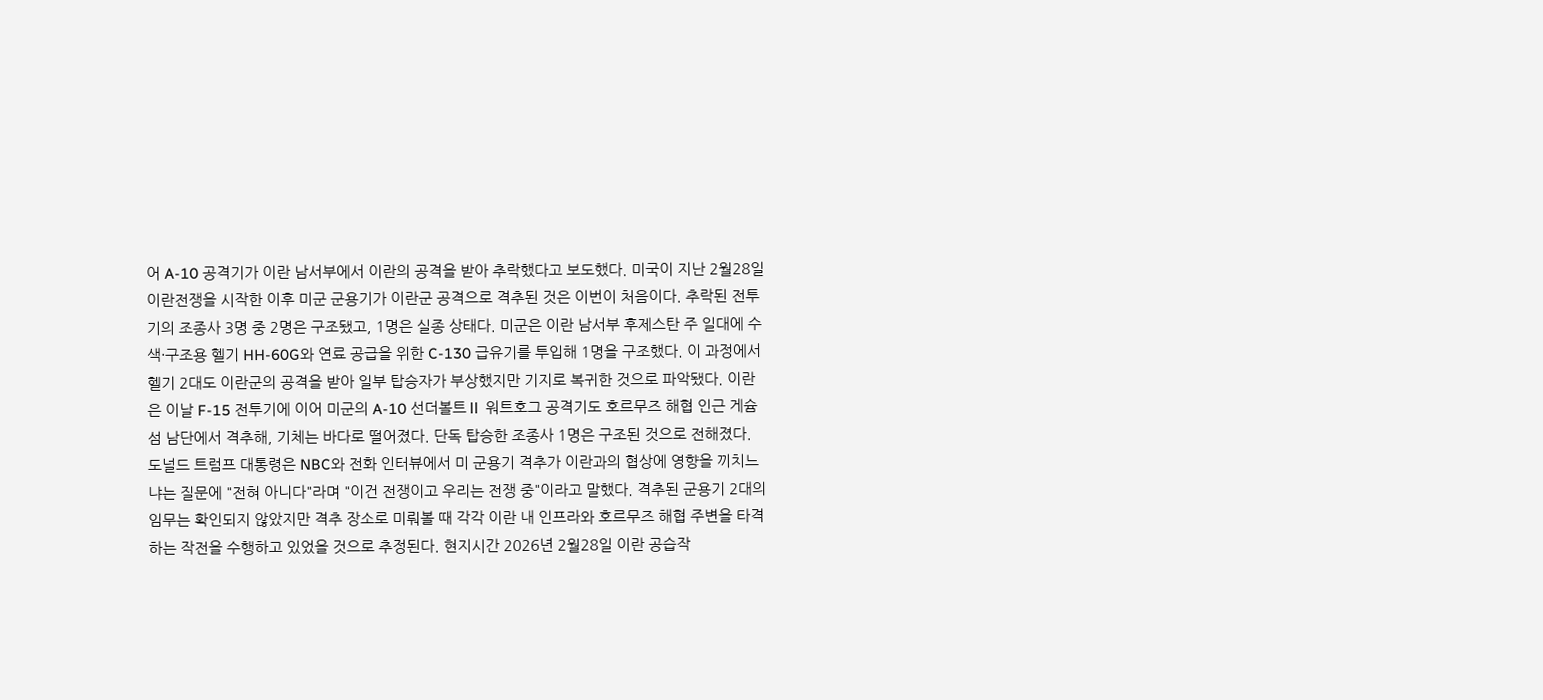어 A-10 공격기가 이란 남서부에서 이란의 공격을 받아 추락했다고 보도했다. 미국이 지난 2월28일 이란전쟁을 시작한 이후 미군 군용기가 이란군 공격으로 격추된 것은 이번이 처음이다. 추락된 전투기의 조종사 3명 중 2명은 구조됐고, 1명은 실종 상태다. 미군은 이란 남서부 후제스탄 주 일대에 수색·구조용 헬기 HH-60G와 연료 공급을 위한 C-130 급유기를 투입해 1명을 구조했다. 이 과정에서 헬기 2대도 이란군의 공격을 받아 일부 탑승자가 부상했지만 기지로 복귀한 것으로 파악됐다. 이란은 이날 F-15 전투기에 이어 미군의 A-10 선더볼트Ⅱ 워트호그 공격기도 호르무즈 해협 인근 게슘 섬 남단에서 격추해, 기체는 바다로 떨어졌다. 단독 탑승한 조종사 1명은 구조된 것으로 전해졌다. 도널드 트럼프 대통령은 NBC와 전화 인터뷰에서 미 군용기 격추가 이란과의 협상에 영향을 끼치느냐는 질문에 "전혀 아니다"라며 "이건 전쟁이고 우리는 전쟁 중"이라고 말했다. 격추된 군용기 2대의 임무는 확인되지 않았지만 격추 장소로 미뤄볼 때 각각 이란 내 인프라와 호르무즈 해협 주변을 타격하는 작전을 수행하고 있었을 것으로 추정된다. 현지시간 2026년 2월28일 이란 공습작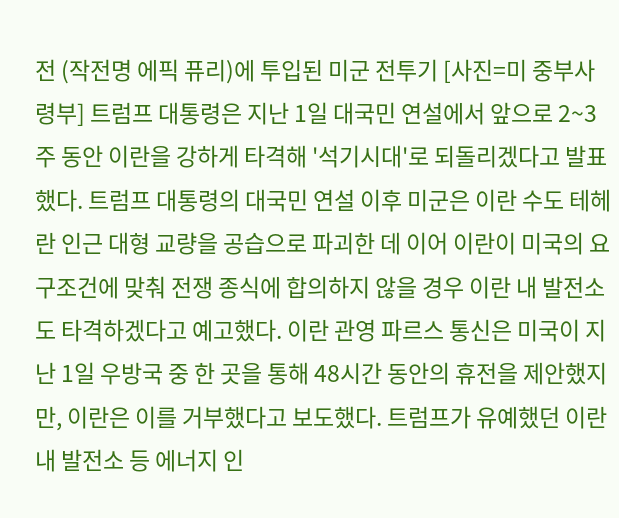전 (작전명 에픽 퓨리)에 투입된 미군 전투기 [사진=미 중부사령부] 트럼프 대통령은 지난 1일 대국민 연설에서 앞으로 2~3주 동안 이란을 강하게 타격해 '석기시대'로 되돌리겠다고 발표했다. 트럼프 대통령의 대국민 연설 이후 미군은 이란 수도 테헤란 인근 대형 교량을 공습으로 파괴한 데 이어 이란이 미국의 요구조건에 맞춰 전쟁 종식에 합의하지 않을 경우 이란 내 발전소도 타격하겠다고 예고했다. 이란 관영 파르스 통신은 미국이 지난 1일 우방국 중 한 곳을 통해 48시간 동안의 휴전을 제안했지만, 이란은 이를 거부했다고 보도했다. 트럼프가 유예했던 이란 내 발전소 등 에너지 인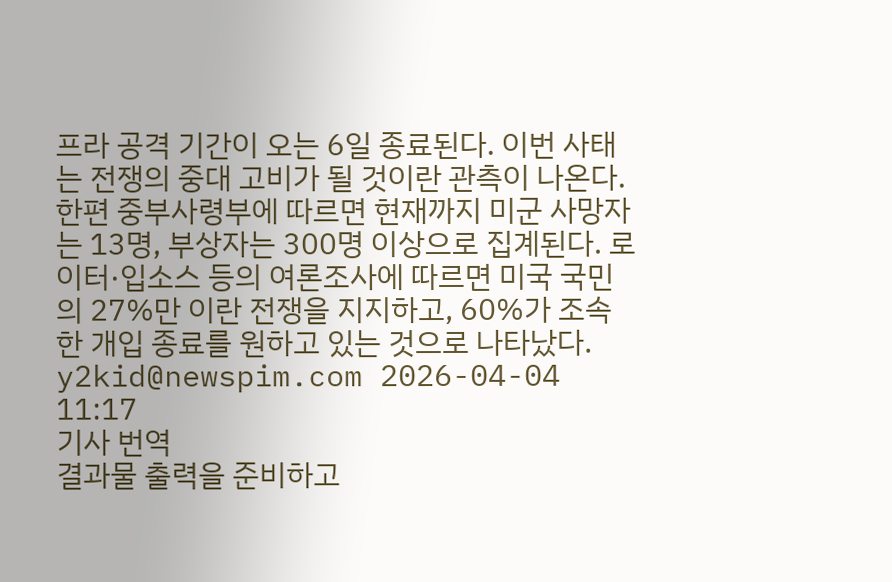프라 공격 기간이 오는 6일 종료된다. 이번 사태는 전쟁의 중대 고비가 될 것이란 관측이 나온다. 한편 중부사령부에 따르면 현재까지 미군 사망자는 13명, 부상자는 300명 이상으로 집계된다. 로이터·입소스 등의 여론조사에 따르면 미국 국민의 27%만 이란 전쟁을 지지하고, 60%가 조속한 개입 종료를 원하고 있는 것으로 나타났다.   y2kid@newspim.com 2026-04-04 11:17
기사 번역
결과물 출력을 준비하고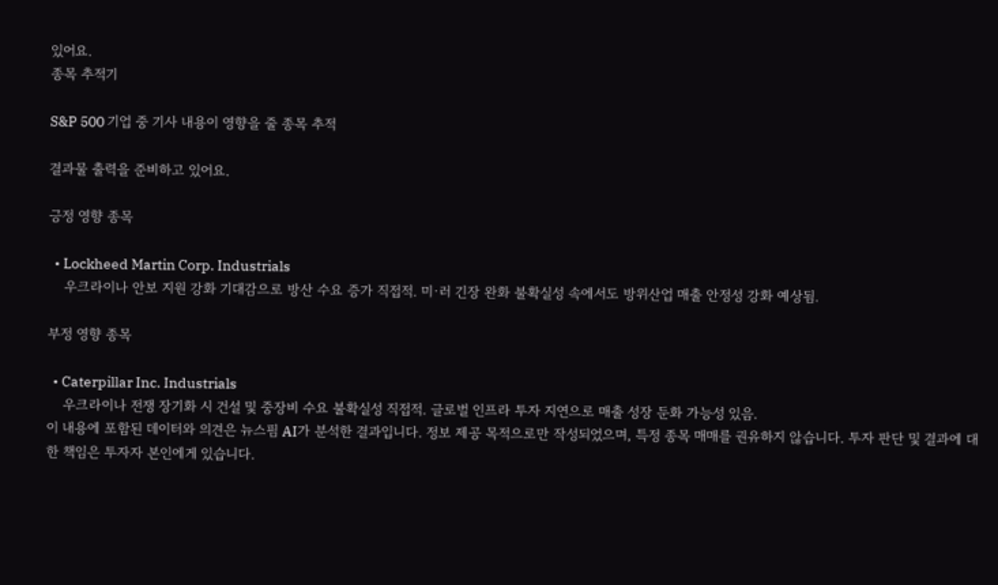있어요.
종목 추적기

S&P 500 기업 중 기사 내용이 영향을 줄 종목 추적

결과물 출력을 준비하고 있어요.

긍정 영향 종목

  • Lockheed Martin Corp. Industrials
    우크라이나 안보 지원 강화 기대감으로 방산 수요 증가 직접적. 미·러 긴장 완화 불확실성 속에서도 방위산업 매출 안정성 강화 예상됨.

부정 영향 종목

  • Caterpillar Inc. Industrials
    우크라이나 전쟁 장기화 시 건설 및 중장비 수요 불확실성 직접적. 글로벌 인프라 투자 지연으로 매출 성장 둔화 가능성 있음.
이 내용에 포함된 데이터와 의견은 뉴스핌 AI가 분석한 결과입니다. 정보 제공 목적으로만 작성되었으며, 특정 종목 매매를 권유하지 않습니다. 투자 판단 및 결과에 대한 책임은 투자자 본인에게 있습니다.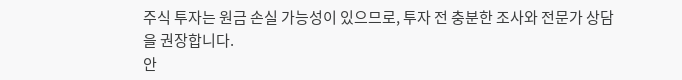주식 투자는 원금 손실 가능성이 있으므로, 투자 전 충분한 조사와 전문가 상담을 권장합니다.
안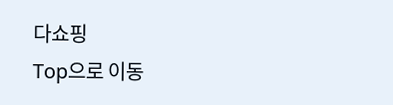다쇼핑
Top으로 이동